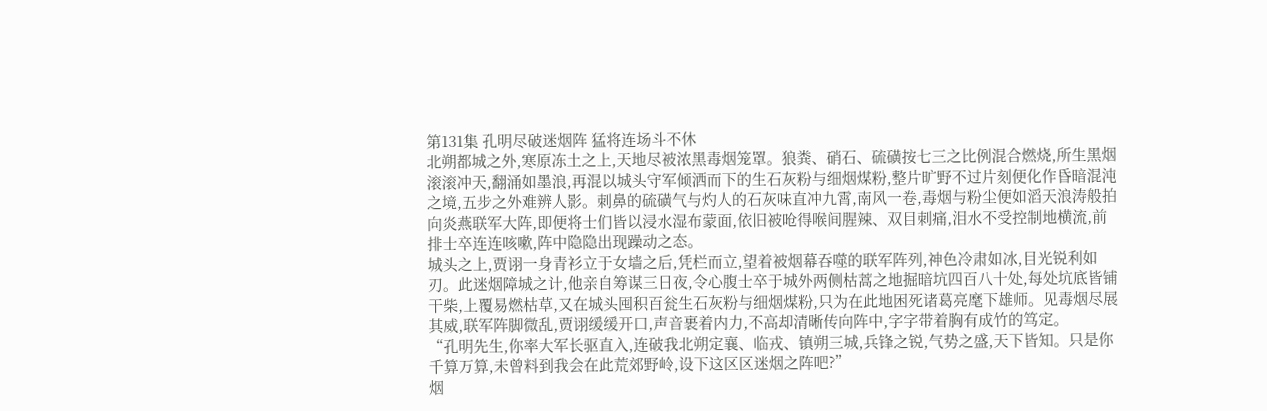第131集 孔明尽破迷烟阵 猛将连场斗不休
北朔都城之外,寒原冻土之上,天地尽被浓黑毒烟笼罩。狼粪、硝石、硫磺按七三之比例混合燃烧,所生黑烟滚滚冲天,翻涌如墨浪,再混以城头守军倾洒而下的生石灰粉与细烟煤粉,整片旷野不过片刻便化作昏暗混沌之境,五步之外难辨人影。刺鼻的硫磺气与灼人的石灰味直冲九霄,南风一卷,毒烟与粉尘便如滔天浪涛般拍向炎燕联军大阵,即便将士们皆以浸水湿布蒙面,依旧被呛得喉间腥辣、双目刺痛,泪水不受控制地横流,前排士卒连连咳嗽,阵中隐隐出现躁动之态。
城头之上,贾诩一身青衫立于女墙之后,凭栏而立,望着被烟幕吞噬的联军阵列,神色冷肃如冰,目光锐利如刃。此迷烟障城之计,他亲自筹谋三日夜,令心腹士卒于城外两侧枯蒿之地掘暗坑四百八十处,每处坑底皆铺干柴,上覆易燃枯草,又在城头囤积百瓮生石灰粉与细烟煤粉,只为在此地困死诸葛亮麾下雄师。见毒烟尽展其威,联军阵脚微乱,贾诩缓缓开口,声音裹着内力,不高却清晰传向阵中,字字带着胸有成竹的笃定。
“孔明先生,你率大军长驱直入,连破我北朔定襄、临戎、镇朔三城,兵锋之锐,气势之盛,天下皆知。只是你千算万算,未曾料到我会在此荒郊野岭,设下这区区迷烟之阵吧?”
烟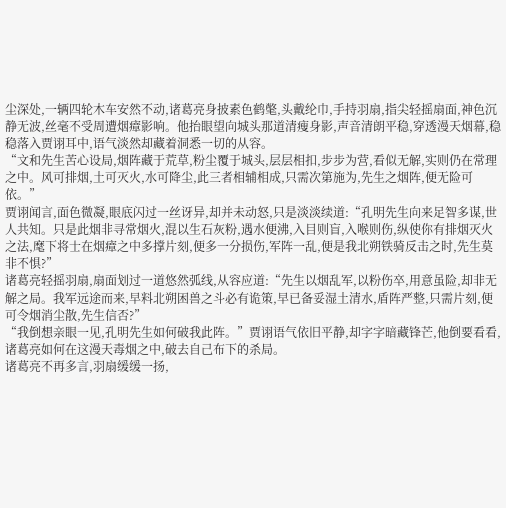尘深处,一辆四轮木车安然不动,诸葛亮身披素色鹤氅,头戴纶巾,手持羽扇,指尖轻摇扇面,神色沉静无波,丝毫不受周遭烟瘴影响。他抬眼望向城头那道清瘦身影,声音清朗平稳,穿透漫天烟幕,稳稳落入贾诩耳中,语气淡然却藏着洞悉一切的从容。
“文和先生苦心设局,烟阵藏于荒草,粉尘覆于城头,层层相扣,步步为营,看似无解,实则仍在常理之中。风可排烟,土可灭火,水可降尘,此三者相辅相成,只需次第施为,先生之烟阵,便无险可依。”
贾诩闻言,面色微凝,眼底闪过一丝讶异,却并未动怒,只是淡淡续道:“孔明先生向来足智多谋,世人共知。只是此烟非寻常烟火,混以生石灰粉,遇水便沸,入目则盲,入喉则伤,纵使你有排烟灭火之法,麾下将士在烟瘴之中多撑片刻,便多一分损伤,军阵一乱,便是我北朔铁骑反击之时,先生莫非不惧?”
诸葛亮轻摇羽扇,扇面划过一道悠然弧线,从容应道:“先生以烟乱军,以粉伤卒,用意虽险,却非无解之局。我军远途而来,早料北朔困兽之斗必有诡策,早已备妥湿土清水,盾阵严整,只需片刻,便可令烟消尘散,先生信否?”
“我倒想亲眼一见,孔明先生如何破我此阵。”贾诩语气依旧平静,却字字暗藏锋芒,他倒要看看,诸葛亮如何在这漫天毒烟之中,破去自己布下的杀局。
诸葛亮不再多言,羽扇缓缓一扬,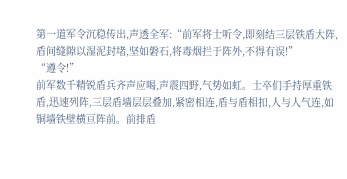第一道军令沉稳传出,声透全军:“前军将士听令,即刻结三层铁盾大阵,盾间缝隙以湿泥封堵,坚如磐石,将毒烟拦于阵外,不得有误!”
“遵令!”
前军数千精锐盾兵齐声应喝,声震四野,气势如虹。士卒们手持厚重铁盾,迅速列阵,三层盾墙层层叠加,紧密相连,盾与盾相扣,人与人气连,如铜墙铁壁横亘阵前。前排盾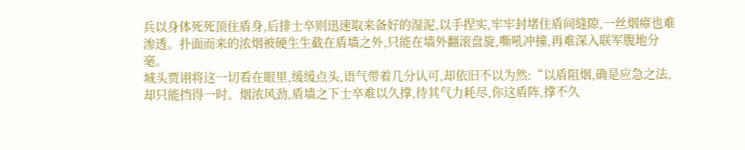兵以身体死死顶住盾身,后排士卒则迅速取来备好的湿泥,以手捏实,牢牢封堵住盾间缝隙,一丝烟瘴也难渗透。扑面而来的浓烟被硬生生截在盾墙之外,只能在墙外翻滚盘旋,嘶吼冲撞,再难深入联军腹地分毫。
城头贾诩将这一切看在眼里,缓缓点头,语气带着几分认可,却依旧不以为然:“以盾阻烟,确是应急之法,却只能挡得一时。烟浓风劲,盾墙之下士卒难以久撑,待其气力耗尽,你这盾阵,撑不久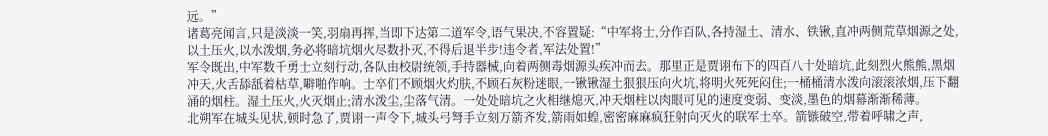远。”
诸葛亮闻言,只是淡淡一笑,羽扇再挥,当即下达第二道军令,语气果决,不容置疑:“中军将士,分作百队,各持湿土、清水、铁锹,直冲两侧荒草烟源之处,以土压火,以水泼烟,务必将暗坑烟火尽数扑灭,不得后退半步!违令者,军法处置!”
军令既出,中军数千勇士立刻行动,各队由校尉统领,手持器械,向着两侧毒烟源头疾冲而去。那里正是贾诩布下的四百八十处暗坑,此刻烈火熊熊,黑烟冲天,火舌舔舐着枯草,噼啪作响。士卒们不顾烟火灼肤,不顾石灰粉迷眼,一锹锹湿土狠狠压向火坑,将明火死死闷住;一桶桶清水泼向滚滚浓烟,压下翻涌的烟柱。湿土压火,火灭烟止;清水泼尘,尘落气清。一处处暗坑之火相继熄灭,冲天烟柱以肉眼可见的速度变弱、变淡,墨色的烟幕渐渐稀薄。
北朔军在城头见状,顿时急了,贾诩一声令下,城头弓弩手立刻万箭齐发,箭雨如蝗,密密麻麻疯狂射向灭火的联军士卒。箭镞破空,带着呼啸之声,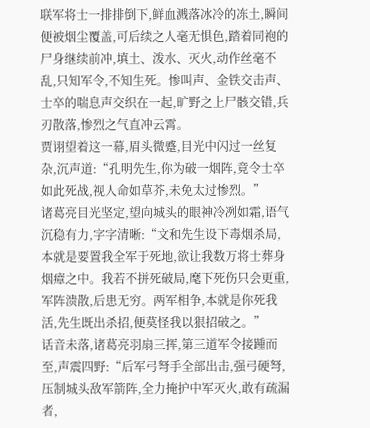联军将士一排排倒下,鲜血溅落冰冷的冻土,瞬间便被烟尘覆盖,可后续之人毫无惧色,踏着同袍的尸身继续前冲,填土、泼水、灭火,动作丝毫不乱,只知军令,不知生死。惨叫声、金铁交击声、士卒的喘息声交织在一起,旷野之上尸骸交错,兵刃散落,惨烈之气直冲云霄。
贾诩望着这一幕,眉头微蹙,目光中闪过一丝复杂,沉声道:“孔明先生,你为破一烟阵,竟令士卒如此死战,视人命如草芥,未免太过惨烈。”
诸葛亮目光坚定,望向城头的眼神冷冽如霜,语气沉稳有力,字字清晰:“文和先生设下毒烟杀局,本就是要置我全军于死地,欲让我数万将士葬身烟瘴之中。我若不拼死破局,麾下死伤只会更重,军阵溃散,后患无穷。两军相争,本就是你死我活,先生既出杀招,便莫怪我以狠招破之。”
话音未落,诸葛亮羽扇三挥,第三道军令接踵而至,声震四野:“后军弓弩手全部出击,强弓硬弩,压制城头敌军箭阵,全力掩护中军灭火,敢有疏漏者,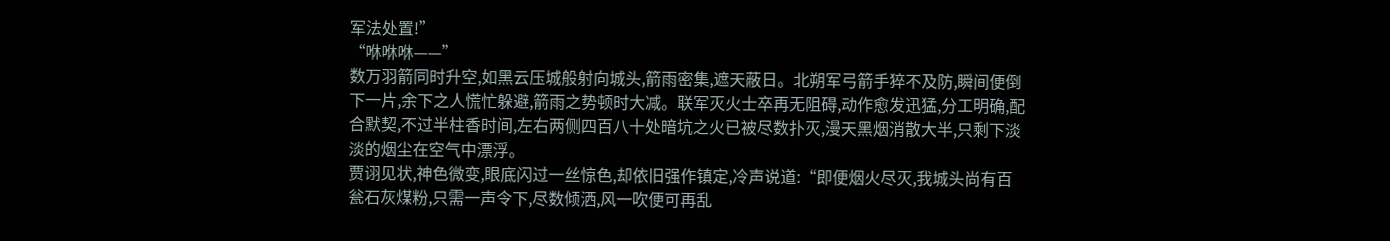军法处置!”
“咻咻咻——”
数万羽箭同时升空,如黑云压城般射向城头,箭雨密集,遮天蔽日。北朔军弓箭手猝不及防,瞬间便倒下一片,余下之人慌忙躲避,箭雨之势顿时大减。联军灭火士卒再无阻碍,动作愈发迅猛,分工明确,配合默契,不过半柱香时间,左右两侧四百八十处暗坑之火已被尽数扑灭,漫天黑烟消散大半,只剩下淡淡的烟尘在空气中漂浮。
贾诩见状,神色微变,眼底闪过一丝惊色,却依旧强作镇定,冷声说道:“即便烟火尽灭,我城头尚有百瓮石灰煤粉,只需一声令下,尽数倾洒,风一吹便可再乱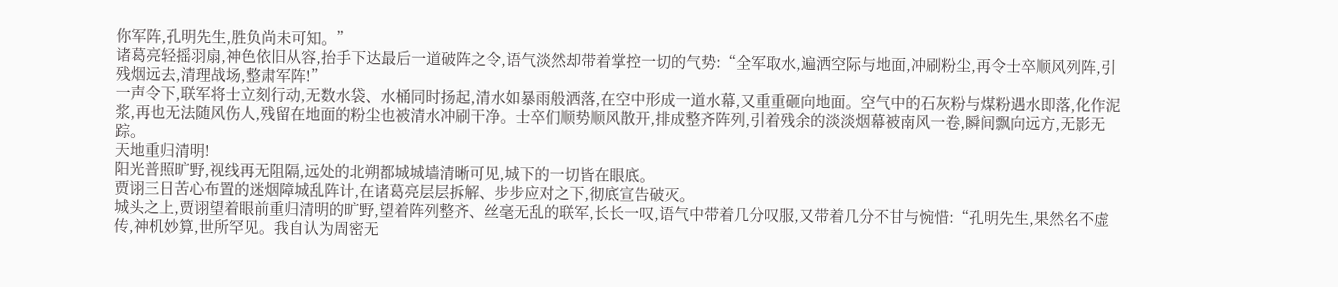你军阵,孔明先生,胜负尚未可知。”
诸葛亮轻摇羽扇,神色依旧从容,抬手下达最后一道破阵之令,语气淡然却带着掌控一切的气势:“全军取水,遍洒空际与地面,冲刷粉尘,再令士卒顺风列阵,引残烟远去,清理战场,整肃军阵!”
一声令下,联军将士立刻行动,无数水袋、水桶同时扬起,清水如暴雨般洒落,在空中形成一道水幕,又重重砸向地面。空气中的石灰粉与煤粉遇水即落,化作泥浆,再也无法随风伤人,残留在地面的粉尘也被清水冲刷干净。士卒们顺势顺风散开,排成整齐阵列,引着残余的淡淡烟幕被南风一卷,瞬间飘向远方,无影无踪。
天地重归清明!
阳光普照旷野,视线再无阻隔,远处的北朔都城城墙清晰可见,城下的一切皆在眼底。
贾诩三日苦心布置的迷烟障城乱阵计,在诸葛亮层层拆解、步步应对之下,彻底宣告破灭。
城头之上,贾诩望着眼前重归清明的旷野,望着阵列整齐、丝毫无乱的联军,长长一叹,语气中带着几分叹服,又带着几分不甘与惋惜:“孔明先生,果然名不虚传,神机妙算,世所罕见。我自认为周密无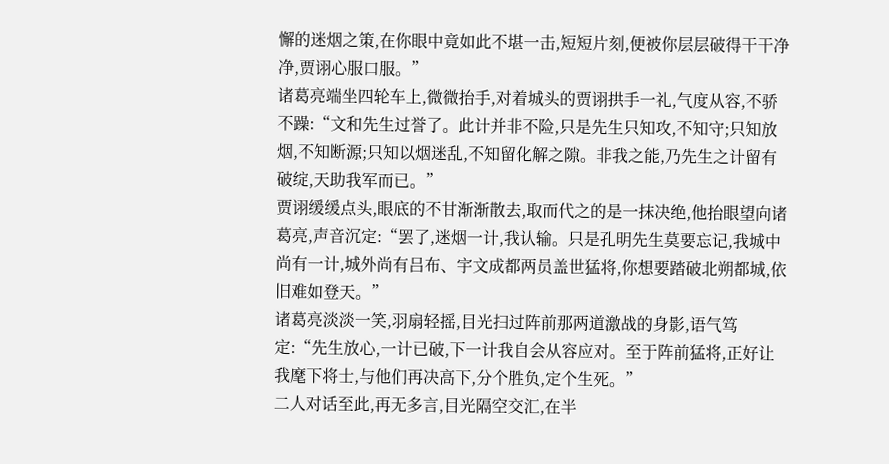懈的迷烟之策,在你眼中竟如此不堪一击,短短片刻,便被你层层破得干干净净,贾诩心服口服。”
诸葛亮端坐四轮车上,微微抬手,对着城头的贾诩拱手一礼,气度从容,不骄不躁:“文和先生过誉了。此计并非不险,只是先生只知攻,不知守;只知放烟,不知断源;只知以烟迷乱,不知留化解之隙。非我之能,乃先生之计留有破绽,天助我军而已。”
贾诩缓缓点头,眼底的不甘渐渐散去,取而代之的是一抹决绝,他抬眼望向诸葛亮,声音沉定:“罢了,迷烟一计,我认输。只是孔明先生莫要忘记,我城中尚有一计,城外尚有吕布、宇文成都两员盖世猛将,你想要踏破北朔都城,依旧难如登天。”
诸葛亮淡淡一笑,羽扇轻摇,目光扫过阵前那两道激战的身影,语气笃定:“先生放心,一计已破,下一计我自会从容应对。至于阵前猛将,正好让我麾下将士,与他们再决高下,分个胜负,定个生死。”
二人对话至此,再无多言,目光隔空交汇,在半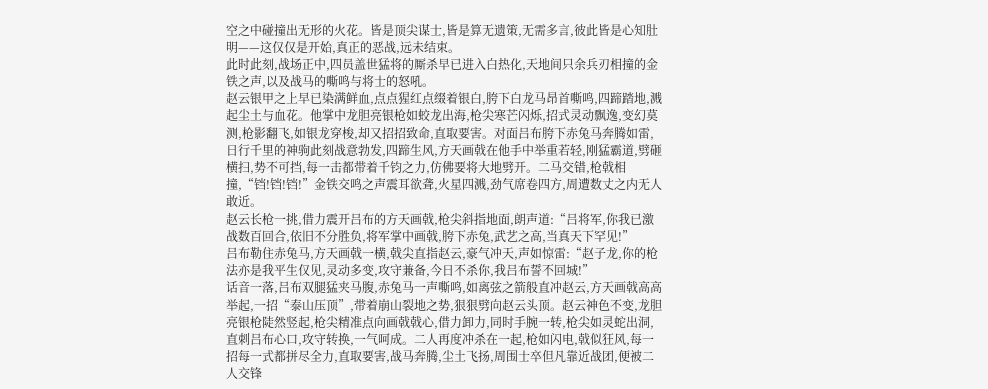空之中碰撞出无形的火花。皆是顶尖谋士,皆是算无遗策,无需多言,彼此皆是心知肚明——这仅仅是开始,真正的恶战,远未结束。
此时此刻,战场正中,四员盖世猛将的厮杀早已进入白热化,天地间只余兵刃相撞的金铁之声,以及战马的嘶鸣与将士的怒吼。
赵云银甲之上早已染满鲜血,点点猩红点缀着银白,胯下白龙马昂首嘶鸣,四蹄踏地,溅起尘土与血花。他掌中龙胆亮银枪如蛟龙出海,枪尖寒芒闪烁,招式灵动飘逸,变幻莫测,枪影翻飞,如银龙穿梭,却又招招致命,直取要害。对面吕布胯下赤兔马奔腾如雷,日行千里的神驹此刻战意勃发,四蹄生风,方天画戟在他手中举重若轻,刚猛霸道,劈砸横扫,势不可挡,每一击都带着千钧之力,仿佛要将大地劈开。二马交错,枪戟相撞,“铛!铛!铛!”金铁交鸣之声震耳欲聋,火星四溅,劲气席卷四方,周遭数丈之内无人敢近。
赵云长枪一挑,借力震开吕布的方天画戟,枪尖斜指地面,朗声道:“吕将军,你我已激战数百回合,依旧不分胜负,将军掌中画戟,胯下赤兔,武艺之高,当真天下罕见!”
吕布勒住赤兔马,方天画戟一横,戟尖直指赵云,豪气冲天,声如惊雷:“赵子龙,你的枪法亦是我平生仅见,灵动多变,攻守兼备,今日不杀你,我吕布誓不回城!”
话音一落,吕布双腿猛夹马腹,赤兔马一声嘶鸣,如离弦之箭般直冲赵云,方天画戟高高举起,一招“泰山压顶”,带着崩山裂地之势,狠狠劈向赵云头顶。赵云神色不变,龙胆亮银枪陡然竖起,枪尖精准点向画戟戟心,借力卸力,同时手腕一转,枪尖如灵蛇出洞,直刺吕布心口,攻守转换,一气呵成。二人再度冲杀在一起,枪如闪电,戟似狂风,每一招每一式都拼尽全力,直取要害,战马奔腾,尘土飞扬,周围士卒但凡靠近战团,便被二人交锋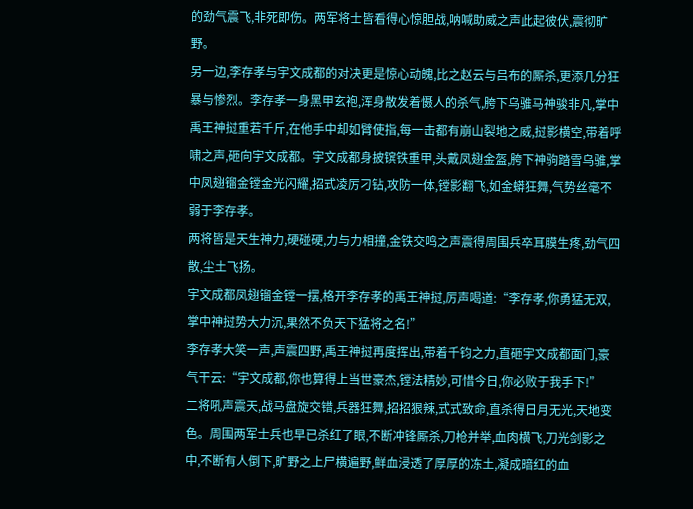的劲气震飞,非死即伤。两军将士皆看得心惊胆战,呐喊助威之声此起彼伏,震彻旷野。
另一边,李存孝与宇文成都的对决更是惊心动魄,比之赵云与吕布的厮杀,更添几分狂暴与惨烈。李存孝一身黑甲玄袍,浑身散发着慑人的杀气,胯下乌骓马神骏非凡,掌中禹王神挝重若千斤,在他手中却如臂使指,每一击都有崩山裂地之威,挝影横空,带着呼啸之声,砸向宇文成都。宇文成都身披镔铁重甲,头戴凤翅金盔,胯下神驹踏雪乌骓,掌中凤翅镏金镗金光闪耀,招式凌厉刁钻,攻防一体,镗影翻飞,如金蟒狂舞,气势丝毫不弱于李存孝。
两将皆是天生神力,硬碰硬,力与力相撞,金铁交鸣之声震得周围兵卒耳膜生疼,劲气四散,尘土飞扬。
宇文成都凤翅镏金镗一摆,格开李存孝的禹王神挝,厉声喝道:“李存孝,你勇猛无双,掌中神挝势大力沉,果然不负天下猛将之名!”
李存孝大笑一声,声震四野,禹王神挝再度挥出,带着千钧之力,直砸宇文成都面门,豪气干云:“宇文成都,你也算得上当世豪杰,镗法精妙,可惜今日,你必败于我手下!”
二将吼声震天,战马盘旋交错,兵器狂舞,招招狠辣,式式致命,直杀得日月无光,天地变色。周围两军士兵也早已杀红了眼,不断冲锋厮杀,刀枪并举,血肉横飞,刀光剑影之中,不断有人倒下,旷野之上尸横遍野,鲜血浸透了厚厚的冻土,凝成暗红的血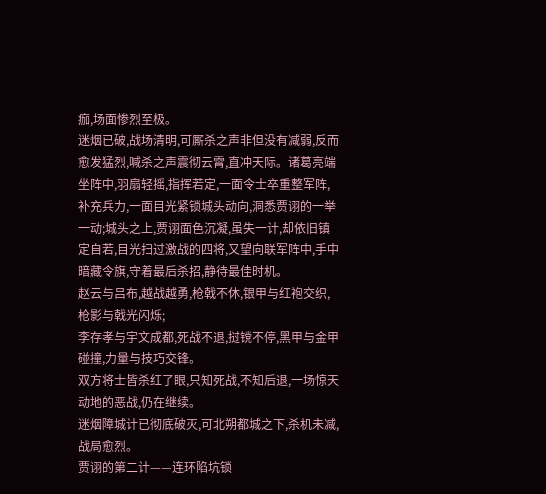痂,场面惨烈至极。
迷烟已破,战场清明,可厮杀之声非但没有减弱,反而愈发猛烈,喊杀之声震彻云霄,直冲天际。诸葛亮端坐阵中,羽扇轻摇,指挥若定,一面令士卒重整军阵,补充兵力,一面目光紧锁城头动向,洞悉贾诩的一举一动;城头之上,贾诩面色沉凝,虽失一计,却依旧镇定自若,目光扫过激战的四将,又望向联军阵中,手中暗藏令旗,守着最后杀招,静待最佳时机。
赵云与吕布,越战越勇,枪戟不休,银甲与红袍交织,枪影与戟光闪烁;
李存孝与宇文成都,死战不退,挝镋不停,黑甲与金甲碰撞,力量与技巧交锋。
双方将士皆杀红了眼,只知死战,不知后退,一场惊天动地的恶战,仍在继续。
迷烟障城计已彻底破灭,可北朔都城之下,杀机未减,战局愈烈。
贾诩的第二计——连环陷坑锁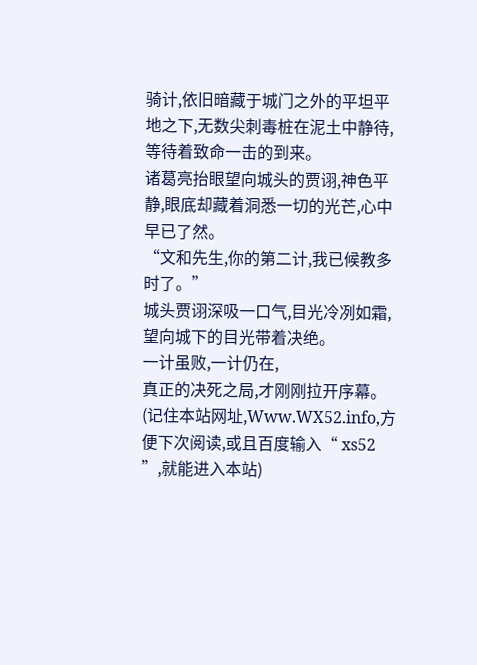骑计,依旧暗藏于城门之外的平坦平地之下,无数尖刺毒桩在泥土中静待,等待着致命一击的到来。
诸葛亮抬眼望向城头的贾诩,神色平静,眼底却藏着洞悉一切的光芒,心中早已了然。
“文和先生,你的第二计,我已候教多时了。”
城头贾诩深吸一口气,目光冷冽如霜,望向城下的目光带着决绝。
一计虽败,一计仍在,
真正的决死之局,才刚刚拉开序幕。(记住本站网址,Www.WX52.info,方便下次阅读,或且百度输入“ xs52 ”,就能进入本站)